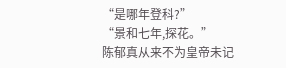“是哪年登科?”
“景和七年,探花。”
陈郁真从来不为皇帝未记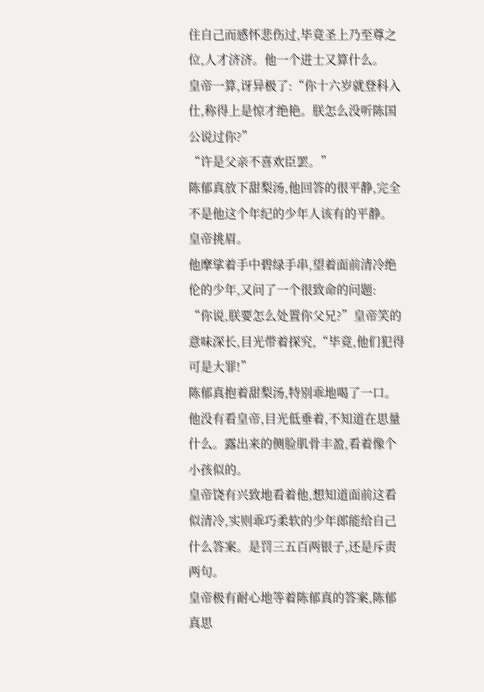住自己而感怀悲伤过,毕竟圣上乃至尊之位,人才济济。他一个进士又算什么。
皇帝一算,讶异极了:“你十六岁就登科入仕,称得上是惊才绝艳。朕怎么没听陈国公说过你?”
“许是父亲不喜欢臣罢。”
陈郁真放下甜梨汤,他回答的很平静,完全不是他这个年纪的少年人该有的平静。
皇帝挑眉。
他摩挲着手中碧绿手串,望着面前清冷绝伦的少年,又问了一个很致命的问题:
“你说,朕要怎么处置你父兄?”皇帝笑的意味深长,目光带着探究,“毕竟,他们犯得可是大罪!”
陈郁真抱着甜梨汤,特别乖地喝了一口。他没有看皇帝,目光低垂着,不知道在思量什么。露出来的侧脸肌骨丰盈,看着像个小孩似的。
皇帝饶有兴致地看着他,想知道面前这看似清冷,实则乖巧柔软的少年郎能给自己什么答案。是罚三五百两银子,还是斥责两句。
皇帝极有耐心地等着陈郁真的答案,陈郁真思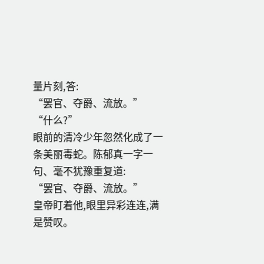量片刻,答:
“罢官、夺爵、流放。”
“什么?”
眼前的清冷少年忽然化成了一条美丽毒蛇。陈郁真一字一句、毫不犹豫重复道:
“罢官、夺爵、流放。”
皇帝盯着他,眼里异彩连连,满是赞叹。